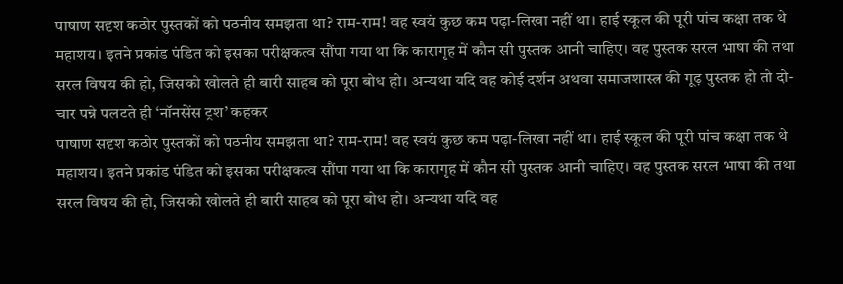पाषाण सदृश कठोर पुस्तकों को पठनीय समझता था? राम-राम! वह स्वयं कुछ कम पढ़ा-लिखा नहीं था। हाई स्कूल की पूरी पांच कक्षा तक थे महाशय। इतने प्रकांड पंडित को इसका परीक्षकत्व सौंपा गया था कि कारागृह में कौन सी पुस्तक आनी चाहिए। वह पुस्तक सरल भाषा की तथा सरल विषय की हो, जिसको खोलते ही बारी साहब को पूरा बोध हो। अन्यथा यदि वह कोई दर्शन अथवा समाजशास्त्र की गूढ़ पुस्तक हो तो दो-चार पन्ने पलटते ही ‘नॉनसेंस ट्रश’ कहकर
पाषाण सदृश कठोर पुस्तकों को पठनीय समझता था? राम-राम! वह स्वयं कुछ कम पढ़ा-लिखा नहीं था। हाई स्कूल की पूरी पांच कक्षा तक थे महाशय। इतने प्रकांड पंडित को इसका परीक्षकत्व सौंपा गया था कि कारागृह में कौन सी पुस्तक आनी चाहिए। वह पुस्तक सरल भाषा की तथा सरल विषय की हो, जिसको खोलते ही बारी साहब को पूरा बोध हो। अन्यथा यदि वह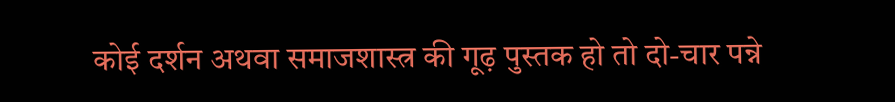कोई दर्शन अथवा समाजशास्त्र की गूढ़ पुस्तक हो तो दो-चार पन्ने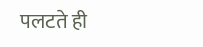पलटते ही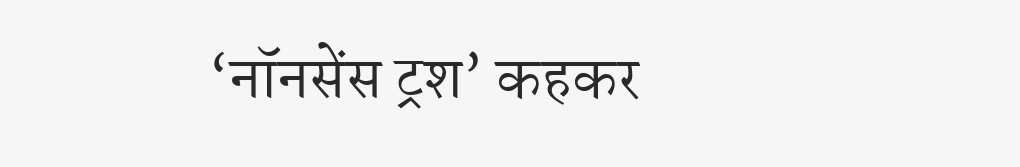‘नॉनसेंस ट्रश’ कहकर